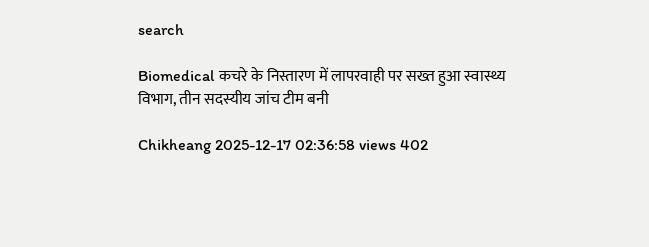search

Biomedical कचरे के निस्तारण में लापरवाही पर सख्त हुआ स्वास्थ्य विभाग, तीन सदस्यीय जांच टीम बनी

Chikheang 2025-12-17 02:36:58 views 402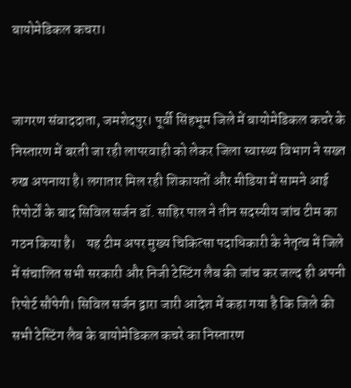बायोमेडिकल कचरा।


जागरण संवाददाता, जमशेदपुर। पूर्वी सिंहभूम जिले में बायोमेडिकल कचरे के निस्तारण में बरती जा रही लापरवाही को लेकर जिला स्वास्थ्य विभाग ने सख्त रुख अपनाया है। लगातार मिल रही शिकायतों और मीडिया में सामने आई रिपोर्टों के बाद सिविल सर्जन डॉ. साहिर पाल ने तीन सदस्यीय जांच टीम का गठन किया है।    यह टीम अपर मुख्य चिकित्सा पदाधिकारी के नेतृत्व में जिले में संचालित सभी सरकारी और निजी टेस्टिंग लैब की जांच कर जल्द ही अपनी रिपोर्ट सौंपेगी। सिविल सर्जन द्वारा जारी आदेश में कहा गया है कि जिले की सभी टेस्टिंग लैब के बायोमेडिकल कचरे का निस्तारण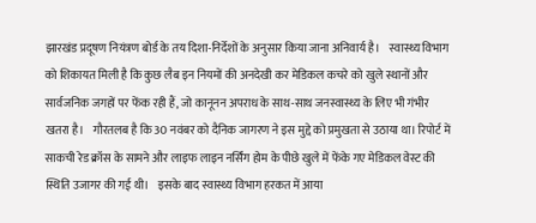झारखंड प्रदूषण नियंत्रण बोर्ड के तय दिशा-निर्देशों के अनुसार किया जाना अनिवार्य है।    स्वास्थ्य विभाग को शिकायत मिली है कि कुछ लैब इन नियमों की अनदेखी कर मेडिकल कचरे को खुले स्थानों और सार्वजनिक जगहों पर फेंक रही हैं, जो कानूनन अपराध के साथ-साथ जनस्वास्थ्य के लिए भी गंभीर खतरा है।    गौरतलब है कि 30 नवंबर को दैनिक जागरण ने इस मुद्दे को प्रमुखता से उठाया था। रिपोर्ट में साकची रेड क्रॉस के सामने और लाइफ लाइन नर्सिंग होम के पीछे खुले में फेंके गए मेडिकल वेस्ट की स्थिति उजागर की गई थी।    इसके बाद स्वास्थ्य विभाग हरकत में आया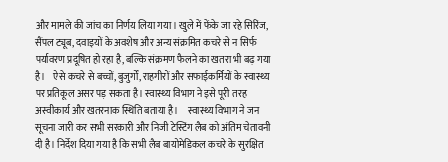और मामले की जांच का निर्णय लिया गया। खुले में फेंके जा रहे सिरिंज, सैंपल ट्यूब, दवाइयों के अवशेष और अन्य संक्रमित कचरे से न सिर्फ पर्यावरण प्रदूषित हो रहा है, बल्कि संक्रमण फैलने का खतरा भी बढ़ गया है।    ऐसे कचरे से बच्चों, बुजुर्गों, राहगीरों और सफाईकर्मियों के स्वास्थ्य पर प्रतिकूल असर पड़ सकता है। स्वास्थ्य विभाग ने इसे पूरी तरह अस्वीकार्य और खतरनाक स्थिति बताया है।     स्वास्थ्य विभाग ने जन सूचना जारी कर सभी सरकारी और निजी टेस्टिंग लैब को अंतिम चेतावनी दी है। निर्देश दिया गया है कि सभी लैब बायोमेडिकल कचरे के सुरक्षित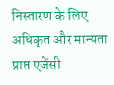निस्तारण के लिए अधिकृत और मान्यता प्राप्त एजेंसी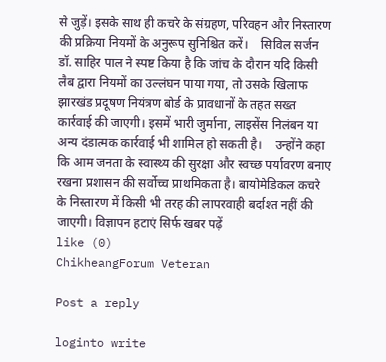से जुड़ें। इसके साथ ही कचरे के संग्रहण, परिवहन और निस्तारण की प्रक्रिया नियमों के अनुरूप सुनिश्चित करें।    सिविल सर्जन डॉ. साहिर पाल ने स्पष्ट किया है कि जांच के दौरान यदि किसी लैब द्वारा नियमों का उल्लंघन पाया गया, तो उसके खिलाफ झारखंड प्रदूषण नियंत्रण बोर्ड के प्रावधानों के तहत सख्त कार्रवाई की जाएगी। इसमें भारी जुर्माना, लाइसेंस निलंबन या अन्य दंडात्मक कार्रवाई भी शामिल हो सकती है।    उन्होंने कहा कि आम जनता के स्वास्थ्य की सुरक्षा और स्वच्छ पर्यावरण बनाए रखना प्रशासन की सर्वोच्च प्राथमिकता है। बायोमेडिकल कचरे के निस्तारण में किसी भी तरह की लापरवाही बर्दाश्त नहीं की जाएगी। विज्ञापन हटाएं सिर्फ खबर पढ़ें
like (0)
ChikheangForum Veteran

Post a reply

loginto write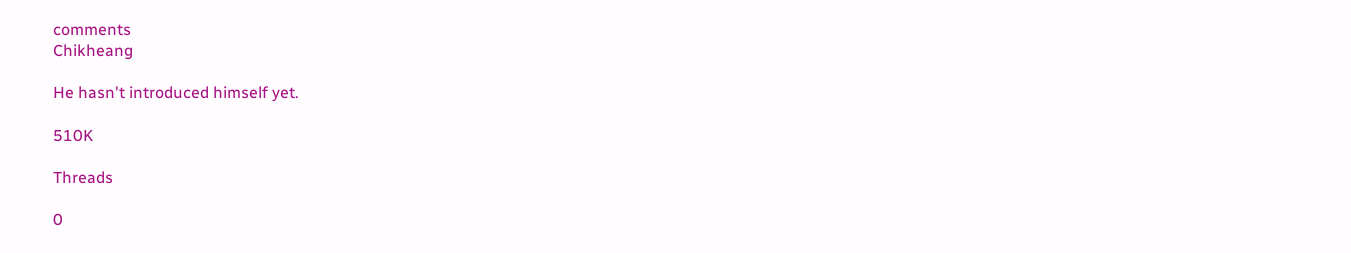comments
Chikheang

He hasn't introduced himself yet.

510K

Threads

0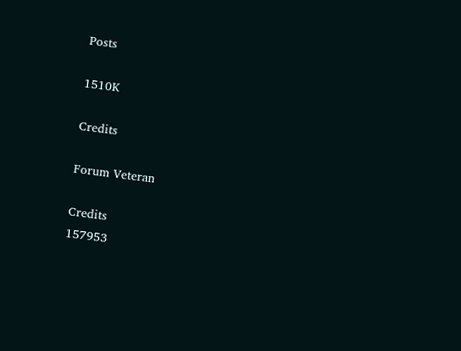Posts

1510K

Credits

Forum Veteran

Credits
157953